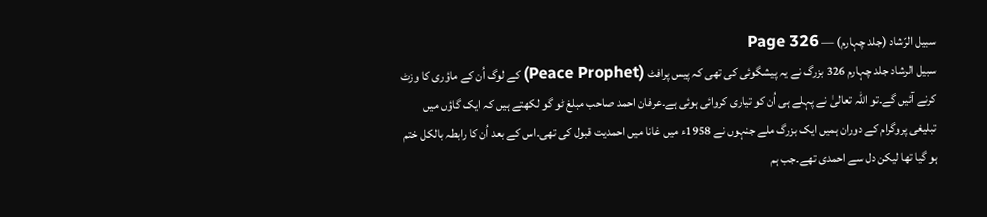سبیل الرّشاد (جلد چہارم) — Page 326
سبیل الرشاد جلد چہارم 326 بزرگ نے یہ پیشگوئی کی تھی کہ پیس پرافٹ (Peace Prophet) کے لوگ اُن کے ماؤری کا وزٹ کرنے آئیں گے۔تو اللہ تعالیٰ نے پہلے ہی اُن کو تیاری کروائی ہوئی ہے۔عرفان احمد صاحب مبلغ ٹو گو لکھتے ہیں کہ ایک گاؤں میں تبلیغی پروگرام کے دوران ہمیں ایک بزرگ ملے جنہوں نے 1958ء میں غانا میں احمدیت قبول کی تھی۔اس کے بعد اُن کا رابطہ بالکل ختم ہو گیا تھا لیکن دل سے احمدی تھے۔جب ہم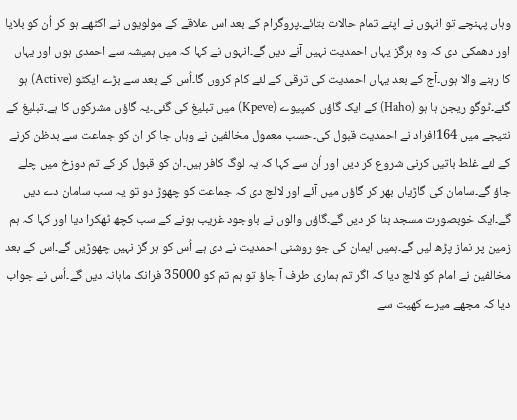وہاں پہنچے تو انہوں نے اپنے تمام حالات بتائے۔پروگرام کے بعد اس علاقے کے مولویوں نے اکٹھے ہو کر اُن کو بلایا اور دھمکی دی کہ وہ ہرگز یہاں احمدیت نہیں آنے دیں گے۔انہوں نے کہا کہ میں ہمیشہ سے احمدی ہوں اور یہاں کا رہنے والا ہوں۔آج کے بعد یہاں احمدیت کی ترقی کے لئے کام کروں گا۔اُس کے بعد سے بڑے ایکٹو (Active) ہو گئے۔ٹوگو ریجن ہا ہو (Haho) کے ایک گاؤں کمپیوے (Kpeve) میں تبلیغ کی گئی۔یہ گاؤں مشرکوں کا ہے۔تبلیغ کے نتیجے میں 164افراد نے احمدیت قبول کی۔حسب معمول مخالفین نے وہاں جا کر ان کو جماعت سے بدظن کرنے کے لئے غلط باتیں کرنی شروع کر دیں اور اُن سے کہا کہ یہ لوگ کافر ہیں۔ان کو قبول کر کے تم دوزخ میں چلے جاؤ گے۔سامان کی گاڑیاں بھر کر گاؤں میں آئے اور لالچ دی کہ جماعت کو چھوڑ دو تو یہ سب سامان دے دیں گے۔ایک خوبصورت مسجد بنا کر دیں گے۔گاؤں والوں نے باوجود غریب ہونے کے سب کچھ ٹھکرا دیا اور کہا کہ ہم زمین پر نماز پڑھ لیں گے۔ہمیں ایمان کی جو روشنی احمدیت نے دی ہے اُس کو ہر گز نہیں چھوڑیں گے۔اس کے بعد مخالفین نے امام کو لالچ دیا کہ اگر تم ہماری طرف آ جاؤ تو ہم تم کو 35000 فرانک ماہانہ دیں گے۔اُس نے جواب دیا کہ مجھے میرے کھیت سے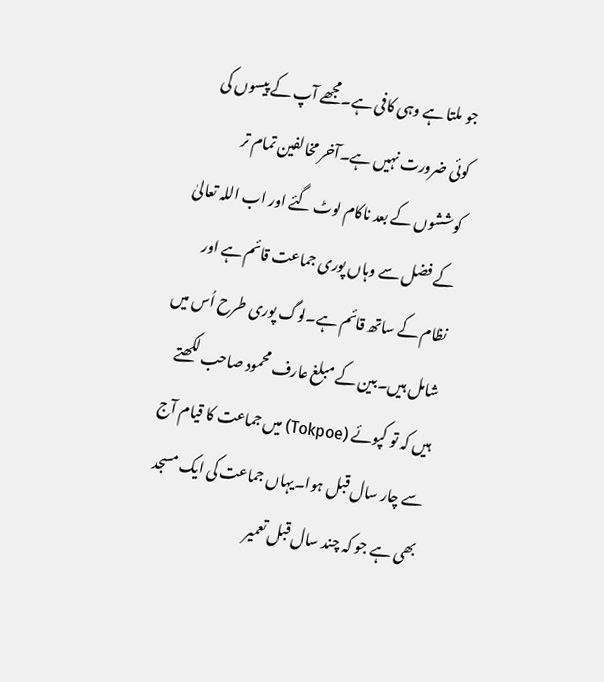جو ملتا ہے وہی کافی ہے۔مجھے آپ کے پیسوں کی کوئی ضرورت نہیں ہے۔آخر مخالفین تمام تر کوششوں کے بعد ناکام لوٹ گئے اور اب اللہ تعالیٰ کے فضل سے وہاں پوری جماعت قائم ہے اور نظام کے ساتھ قائم ہے۔لوگ پوری طرح اُس میں شامل ہیں۔بین کے مبلغ عارف محمود صاحب لکھتے ہیں کہ تو کپوئے (Tokpoe) میں جماعت کا قیام آج سے چار سال قبل ہوا۔یہاں جماعت کی ایک مسجد بھی ہے جو کہ چند سال قبل تعمیر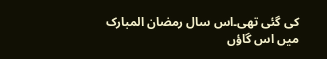کی گئی تھی۔اس سال رمضان المبارک میں اس گاؤں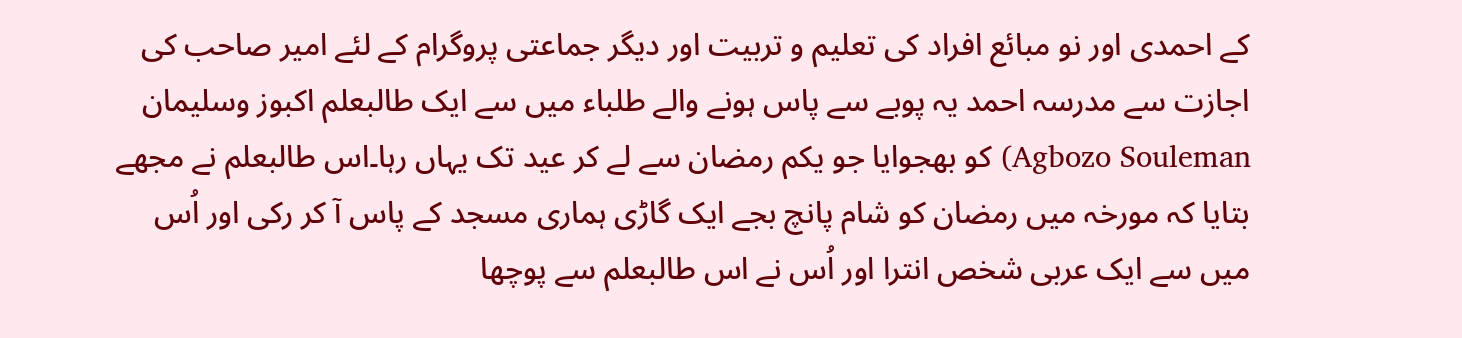کے احمدی اور نو مبائع افراد کی تعلیم و تربیت اور دیگر جماعتی پروگرام کے لئے امیر صاحب کی اجازت سے مدرسہ احمد یہ پوبے سے پاس ہونے والے طلباء میں سے ایک طالبعلم اکبوز وسلیمان Agbozo Souleman) کو بھجوایا جو یکم رمضان سے لے کر عید تک یہاں رہا۔اس طالبعلم نے مجھے بتایا کہ مورخہ میں رمضان کو شام پانچ بجے ایک گاڑی ہماری مسجد کے پاس آ کر رکی اور اُس میں سے ایک عربی شخص انترا اور اُس نے اس طالبعلم سے پوچھا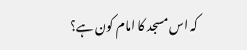کہ اس مسجد کا امام کون ہے؟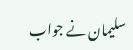سلیمان نے جواب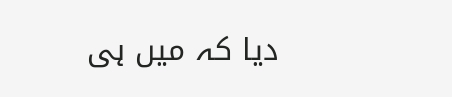دیا کہ میں ہی